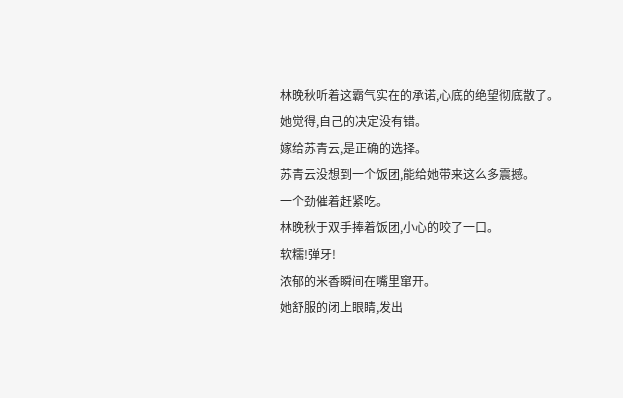林晚秋听着这霸气实在的承诺,心底的绝望彻底散了。
她觉得,自己的决定没有错。
嫁给苏青云,是正确的选择。
苏青云没想到一个饭团,能给她带来这么多震撼。
一个劲催着赶紧吃。
林晚秋于双手捧着饭团,小心的咬了一口。
软糯!弹牙!
浓郁的米香瞬间在嘴里窜开。
她舒服的闭上眼睛,发出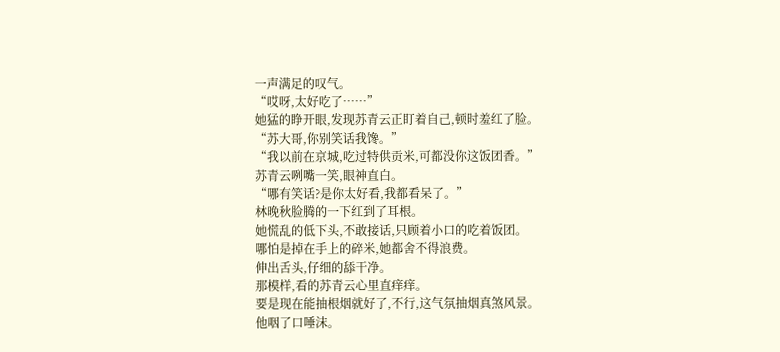一声满足的叹气。
“哎呀,太好吃了……”
她猛的睁开眼,发现苏青云正盯着自己,顿时羞红了脸。
“苏大哥,你别笑话我馋。”
“我以前在京城,吃过特供贡米,可都没你这饭团香。”
苏青云咧嘴一笑,眼神直白。
“哪有笑话?是你太好看,我都看呆了。”
林晚秋脸腾的一下红到了耳根。
她慌乱的低下头,不敢接话,只顾着小口的吃着饭团。
哪怕是掉在手上的碎米,她都舍不得浪费。
伸出舌头,仔细的舔干净。
那模样,看的苏青云心里直痒痒。
要是现在能抽根烟就好了,不行,这气氛抽烟真煞风景。
他咽了口唾沫。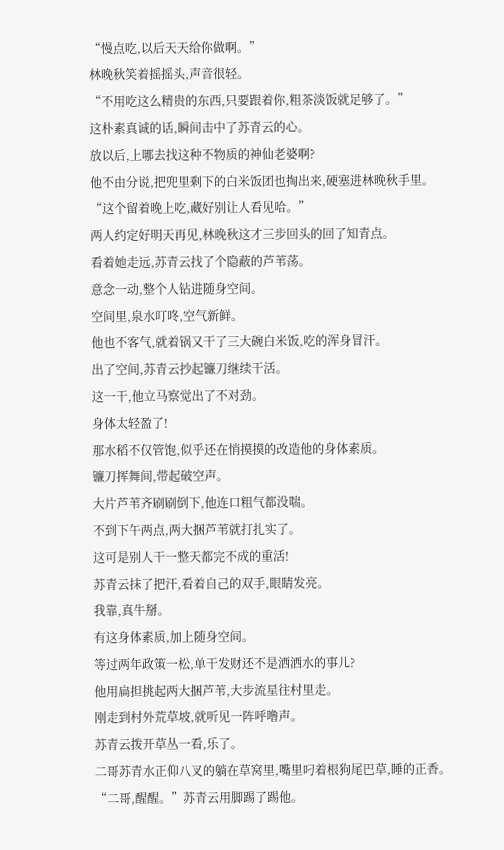“慢点吃,以后天天给你做啊。”
林晚秋笑着摇摇头,声音很轻。
“不用吃这么精贵的东西,只要跟着你,粗茶淡饭就足够了。”
这朴素真诚的话,瞬间击中了苏青云的心。
放以后,上哪去找这种不物质的神仙老婆啊?
他不由分说,把兜里剩下的白米饭团也掏出来,硬塞进林晚秋手里。
“这个留着晚上吃,藏好别让人看见哈。”
两人约定好明天再见,林晚秋这才三步回头的回了知青点。
看着她走远,苏青云找了个隐蔽的芦苇荡。
意念一动,整个人钻进随身空间。
空间里,泉水叮咚,空气新鲜。
他也不客气,就着锅又干了三大碗白米饭,吃的浑身冒汗。
出了空间,苏青云抄起镰刀继续干活。
这一干,他立马察觉出了不对劲。
身体太轻盈了!
那水稻不仅管饱,似乎还在悄摸摸的改造他的身体素质。
镰刀挥舞间,带起破空声。
大片芦苇齐刷刷倒下,他连口粗气都没喘。
不到下午两点,两大捆芦苇就打扎实了。
这可是别人干一整天都完不成的重活!
苏青云抹了把汗,看着自己的双手,眼睛发亮。
我靠,真牛掰。
有这身体素质,加上随身空间。
等过两年政策一松,单干发财还不是洒洒水的事儿?
他用扁担挑起两大捆芦苇,大步流星往村里走。
刚走到村外荒草坡,就听见一阵呼噜声。
苏青云拨开草丛一看,乐了。
二哥苏青水正仰八叉的躺在草窝里,嘴里叼着根狗尾巴草,睡的正香。
“二哥,醒醒。”苏青云用脚踢了踢他。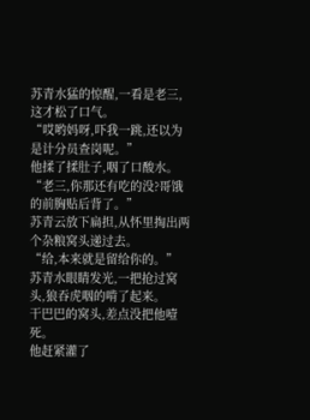苏青水猛的惊醒,一看是老三,这才松了口气。
“哎哟妈呀,吓我一跳,还以为是计分员查岗呢。”
他揉了揉肚子,咽了口酸水。
“老三,你那还有吃的没?哥饿的前胸贴后背了。”
苏青云放下扁担,从怀里掏出两个杂粮窝头递过去。
“给,本来就是留给你的。”
苏青水眼睛发光,一把抢过窝头,狼吞虎咽的啃了起来。
干巴巴的窝头,差点没把他噎死。
他赶紧灌了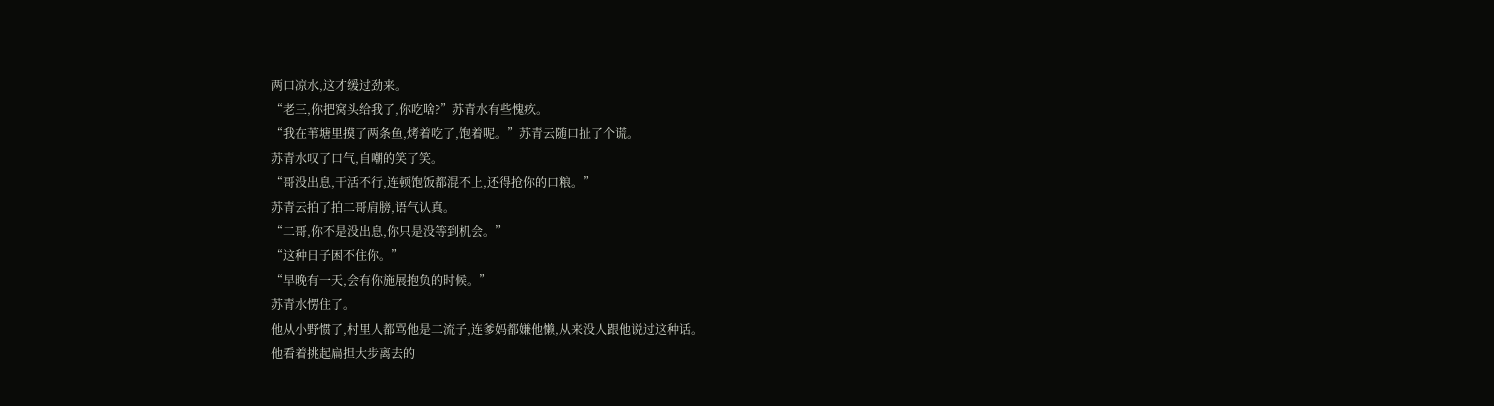两口凉水,这才缓过劲来。
“老三,你把窝头给我了,你吃啥?”苏青水有些愧疚。
“我在苇塘里摸了两条鱼,烤着吃了,饱着呢。”苏青云随口扯了个谎。
苏青水叹了口气,自嘲的笑了笑。
“哥没出息,干活不行,连顿饱饭都混不上,还得抢你的口粮。”
苏青云拍了拍二哥肩膀,语气认真。
“二哥,你不是没出息,你只是没等到机会。”
“这种日子困不住你。”
“早晚有一天,会有你施展抱负的时候。”
苏青水愣住了。
他从小野惯了,村里人都骂他是二流子,连爹妈都嫌他懒,从来没人跟他说过这种话。
他看着挑起扁担大步离去的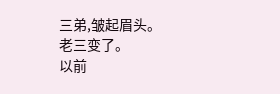三弟,皱起眉头。
老三变了。
以前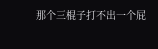那个三棍子打不出一个屁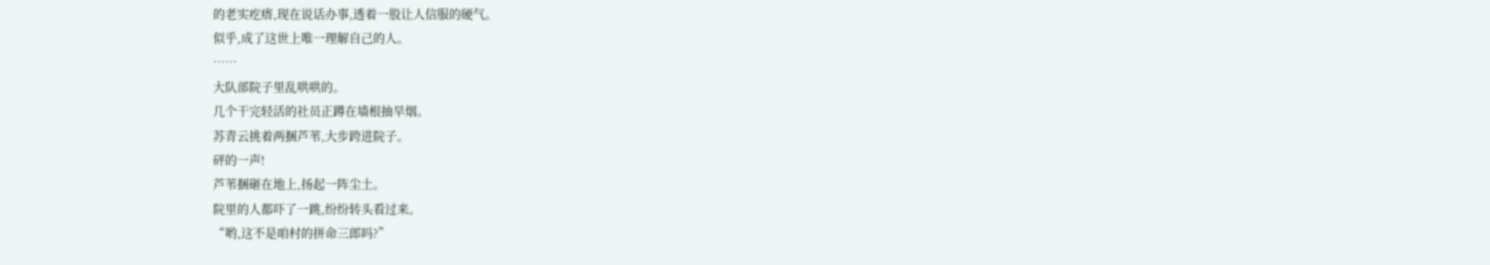的老实疙瘩,现在说话办事,透着一股让人信服的硬气。
似乎,成了这世上唯一理解自己的人。
……
大队部院子里乱哄哄的。
几个干完轻活的社员正蹲在墙根抽旱烟。
苏青云挑着两捆芦苇,大步跨进院子。
砰的一声!
芦苇捆砸在地上,扬起一阵尘土。
院里的人都吓了一跳,纷纷转头看过来。
“哟,这不是咱村的拼命三郎吗?”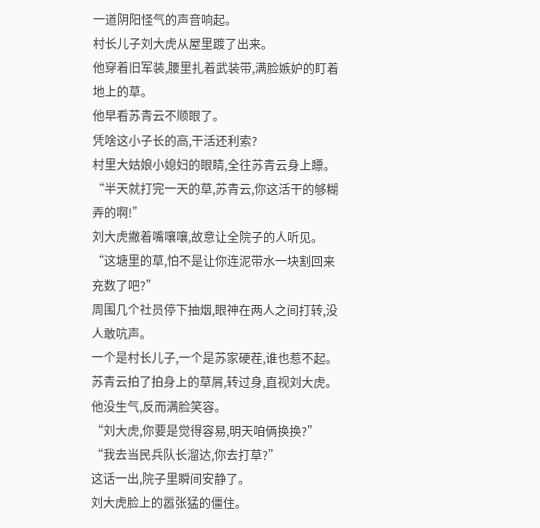一道阴阳怪气的声音响起。
村长儿子刘大虎从屋里踱了出来。
他穿着旧军装,腰里扎着武装带,满脸嫉妒的盯着地上的草。
他早看苏青云不顺眼了。
凭啥这小子长的高,干活还利索?
村里大姑娘小媳妇的眼睛,全往苏青云身上瞟。
“半天就打完一天的草,苏青云,你这活干的够糊弄的啊!”
刘大虎撇着嘴嚷嚷,故意让全院子的人听见。
“这塘里的草,怕不是让你连泥带水一块割回来充数了吧?”
周围几个社员停下抽烟,眼神在两人之间打转,没人敢吭声。
一个是村长儿子,一个是苏家硬茬,谁也惹不起。
苏青云拍了拍身上的草屑,转过身,直视刘大虎。
他没生气,反而满脸笑容。
“刘大虎,你要是觉得容易,明天咱俩换换?”
“我去当民兵队长溜达,你去打草?”
这话一出,院子里瞬间安静了。
刘大虎脸上的嚣张猛的僵住。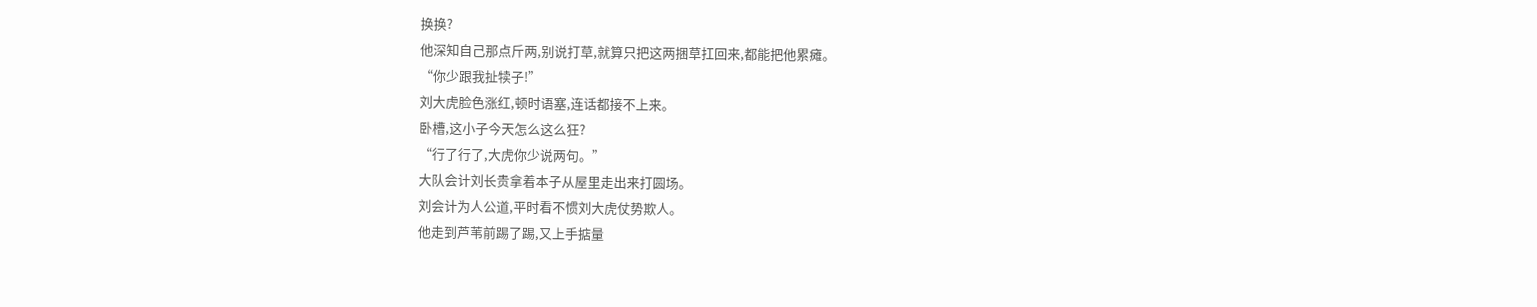换换?
他深知自己那点斤两,别说打草,就算只把这两捆草扛回来,都能把他累瘫。
“你少跟我扯犊子!”
刘大虎脸色涨红,顿时语塞,连话都接不上来。
卧槽,这小子今天怎么这么狂?
“行了行了,大虎你少说两句。”
大队会计刘长贵拿着本子从屋里走出来打圆场。
刘会计为人公道,平时看不惯刘大虎仗势欺人。
他走到芦苇前踢了踢,又上手掂量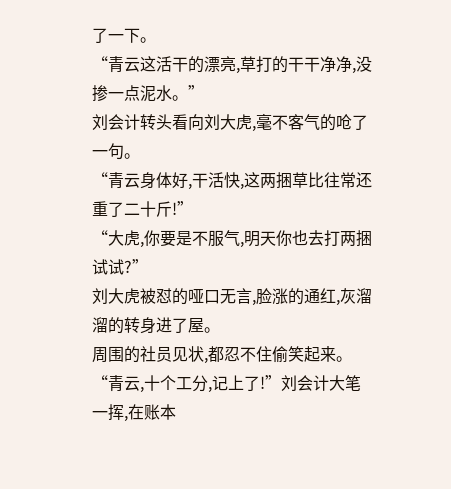了一下。
“青云这活干的漂亮,草打的干干净净,没掺一点泥水。”
刘会计转头看向刘大虎,毫不客气的呛了一句。
“青云身体好,干活快,这两捆草比往常还重了二十斤!”
“大虎,你要是不服气,明天你也去打两捆试试?”
刘大虎被怼的哑口无言,脸涨的通红,灰溜溜的转身进了屋。
周围的社员见状,都忍不住偷笑起来。
“青云,十个工分,记上了!”刘会计大笔一挥,在账本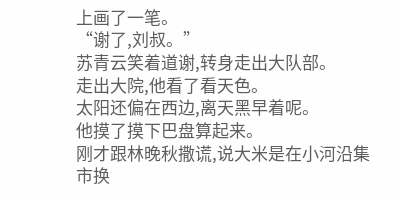上画了一笔。
“谢了,刘叔。”
苏青云笑着道谢,转身走出大队部。
走出大院,他看了看天色。
太阳还偏在西边,离天黑早着呢。
他摸了摸下巴盘算起来。
刚才跟林晚秋撒谎,说大米是在小河沿集市换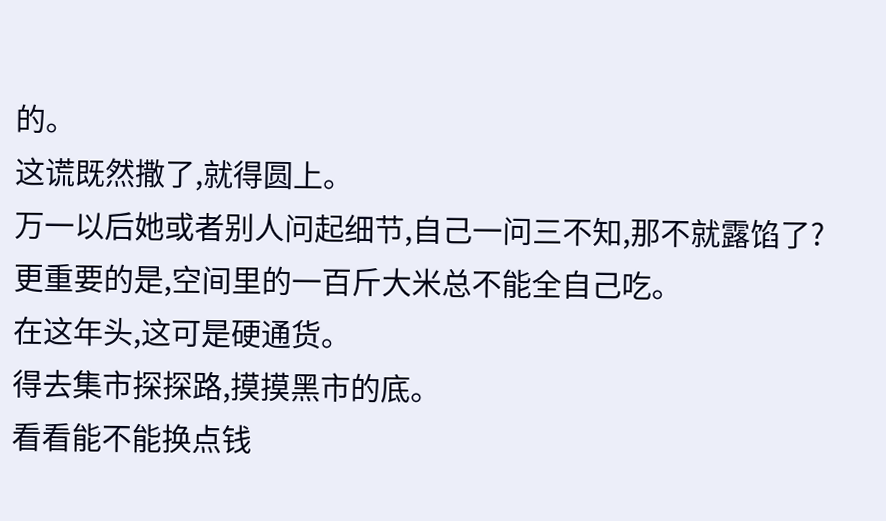的。
这谎既然撒了,就得圆上。
万一以后她或者别人问起细节,自己一问三不知,那不就露馅了?
更重要的是,空间里的一百斤大米总不能全自己吃。
在这年头,这可是硬通货。
得去集市探探路,摸摸黑市的底。
看看能不能换点钱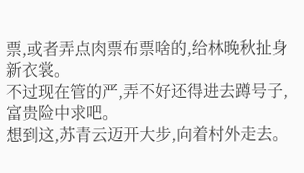票,或者弄点肉票布票啥的,给林晚秋扯身新衣裳。
不过现在管的严,弄不好还得进去蹲号子,富贵险中求吧。
想到这,苏青云迈开大步,向着村外走去。